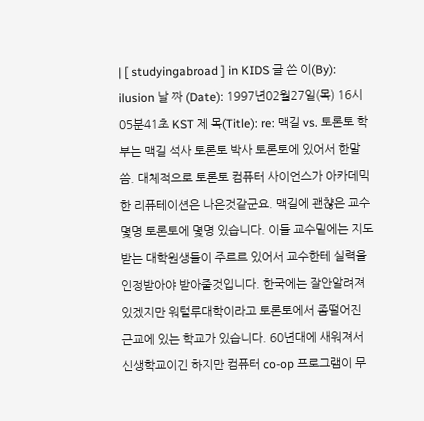| [ studyingabroad ] in KIDS 글 쓴 이(By): ilusion 날 짜 (Date): 1997년02월27일(목) 16시05분41초 KST 제 목(Title): re: 맥길 vs. 토론토 학부는 맥길 석사 토론토 박사 토론토에 있어서 한말씀. 대체적으로 토론토 컴퓨터 사이언스가 아카데믹한 리퓨테이션은 나은것같군요. 맥길에 괜챦은 교수 몇명 토론토에 몇명 있습니다. 이들 교수밑에는 지도받는 대학원생들이 주르르 있어서 교수한테 실력을 인정받아야 받아줄것입니다. 한국에는 잘안알려져 있겠지만 워털루대학이라고 토론토에서 좀떨어진 근교에 있는 학교가 있습니다. 60년대에 새워져서 신생학교이긴 하지만 컴퓨터 co-op 프로그램이 무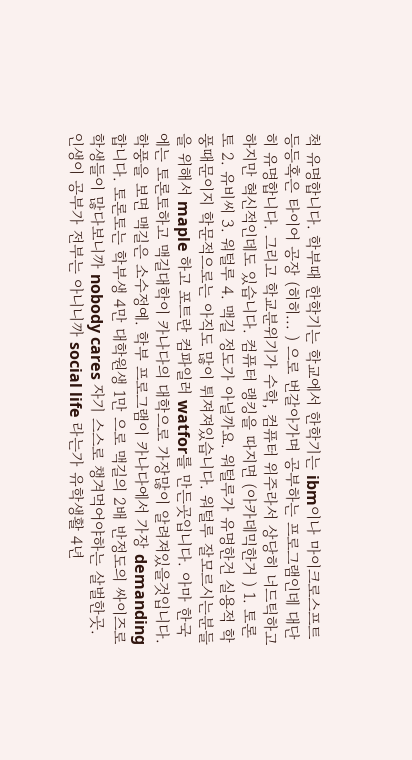척 유명합니다. 학부때 한학기는 학교에서 한학기는 ibm이나 마이크로스프트등등혹은 타이어 공장 (히히... ) 으로 번갈아가며 공부하는 프로그램인데 대단히 유명합니다. 그리고 학교분위기가 수학, 컴퓨터 위주라서 상당히 너드틱하고 하지만 혁신적인데도 있습니다. 컴퓨터 랭킹을 따지면 (아카데믹한거 ) 1. 토론토 2. 유비씨 3. 워털루 4. 맥길 정도가 아닐까요. 워털루가 유명한건 실용적 학풍때문이지 학문적으로는 아직도 많이 튀져져있습니다. 워털루 잘모르시는분들을 위해서 maple 하고 포트란 컴파일러 watfor를 만든곳입니다. 아마 한국에는 토론토하고 맥길대학이 카나다의 대학으로 가장많이 알려져있을것입니다. 학풍을 보면 맥길은 소수정예. 학부 프로그램이 카나다에서 가장 demanding 합니다. 토론토는 학부생 4만 대학원생 1만 으로 맥길의 2배 반정도의 싸이즈로 학생들이 많다보니까 nobody cares 자기 스스로 챙겨먹어야하는 살벌한곳. 인생이 공부가 전부는 아니니까 social life 라는가 유학생활 4년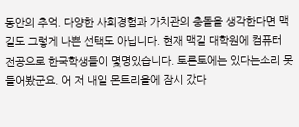동안의 추억. 다양한 사회경험과 가치관의 충돌을 생각한다면 맥길도 그렇게 나쁜 선택도 아닙니다. 현재 맥길 대학원에 컴퓨터 전공으로 한국학생들이 몇명있습니다. 토론토에는 있다는소리 못들어봤군요. 어 저 내일 몬트리올에 잠시 갔다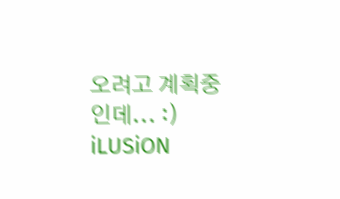오려고 계획중인데... :) iLUSiON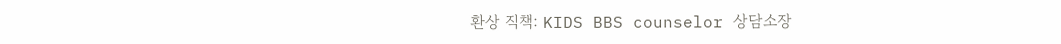환상 직책: KIDS BBS counselor 상담소장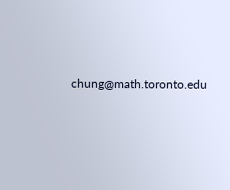chung@math.toronto.edu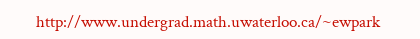http://www.undergrad.math.uwaterloo.ca/~ewpark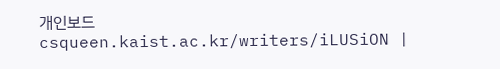개인보드 csqueen.kaist.ac.kr/writers/iLUSiON |